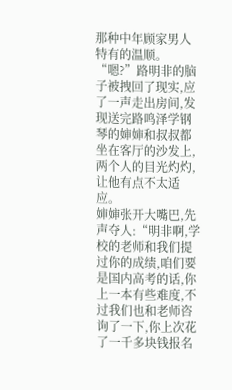那种中年顾家男人特有的温顺。
“嗯?”路明非的脑子被拽回了现实,应了一声走出房间,发现送完路鸣泽学钢琴的婶婶和叔叔都坐在客厅的沙发上,两个人的目光灼灼,让他有点不太适应。
婶婶张开大嘴巴,先声夺人:“明非啊,学校的老师和我们提过你的成绩,咱们要是国内高考的话,你上一本有些难度,不过我们也和老师咨询了一下,你上次花了一千多块钱报名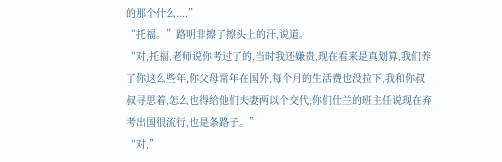的那个什么....”
“托福。”路明非擦了擦头上的汗,说道。
“对,托福,老师说你考过了的,当时我还嫌贵,现在看来是真划算,我们养了你这么些年,你父母常年在国外,每个月的生活费也没拉下,我和你叔叔寻思着,怎么也得给他们夫妻两以个交代,你们仕兰的班主任说现在弃考出国很流行,也是条路子。”
“对,”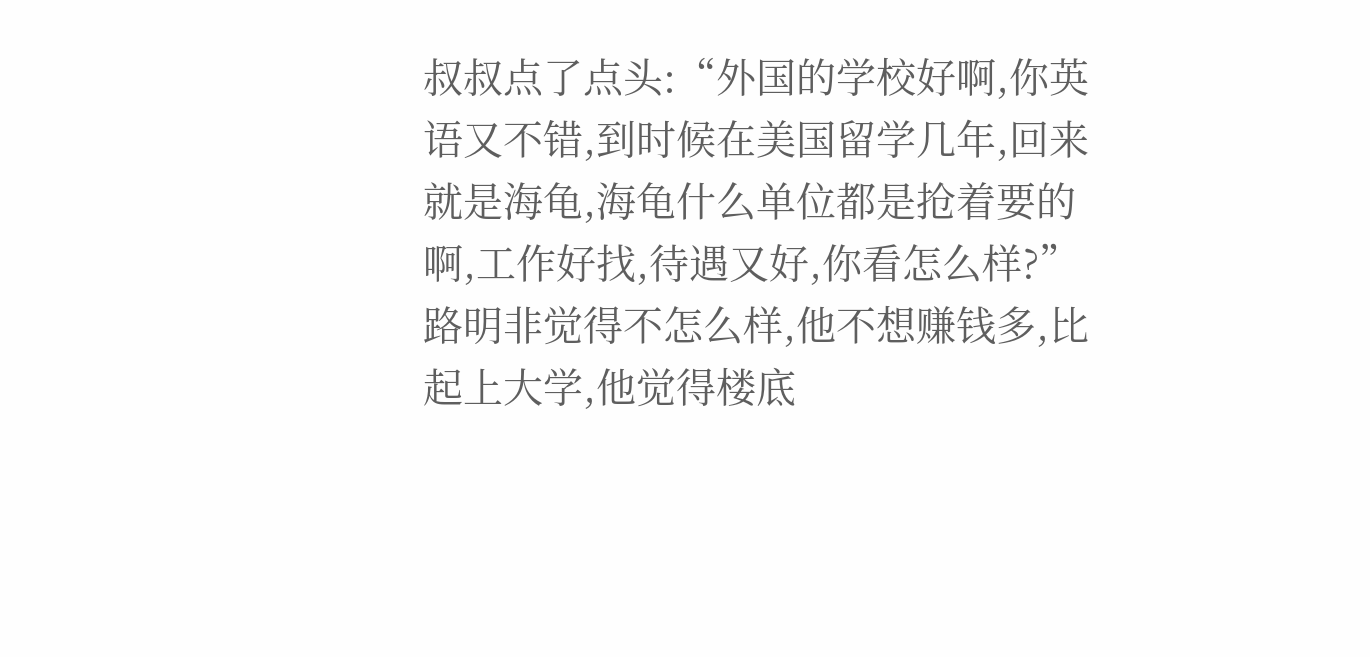叔叔点了点头:“外国的学校好啊,你英语又不错,到时候在美国留学几年,回来就是海龟,海龟什么单位都是抢着要的啊,工作好找,待遇又好,你看怎么样?”路明非觉得不怎么样,他不想赚钱多,比起上大学,他觉得楼底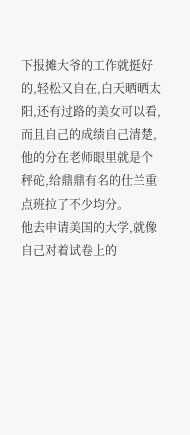下报摊大爷的工作就挺好的,轻松又自在,白天晒晒太阳,还有过路的美女可以看,而且自己的成绩自己清楚,他的分在老师眼里就是个秤砣,给鼎鼎有名的仕兰重点班拉了不少均分。
他去申请美国的大学,就像自己对着试卷上的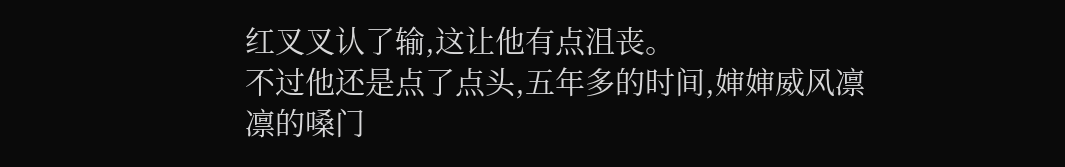红叉叉认了输,这让他有点沮丧。
不过他还是点了点头,五年多的时间,婶婶威风凛凛的嗓门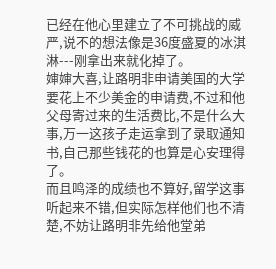已经在他心里建立了不可挑战的威严,说不的想法像是36度盛夏的冰淇淋---刚拿出来就化掉了。
婶婶大喜,让路明非申请美国的大学要花上不少美金的申请费,不过和他父母寄过来的生活费比,不是什么大事,万一这孩子走运拿到了录取通知书,自己那些钱花的也算是心安理得了。
而且鸣泽的成绩也不算好,留学这事听起来不错,但实际怎样他们也不清楚,不妨让路明非先给他堂弟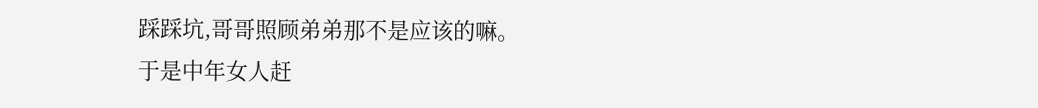踩踩坑,哥哥照顾弟弟那不是应该的嘛。
于是中年女人赶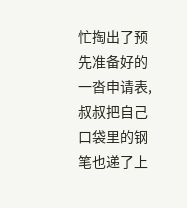忙掏出了预先准备好的一沓申请表,叔叔把自己口袋里的钢笔也递了上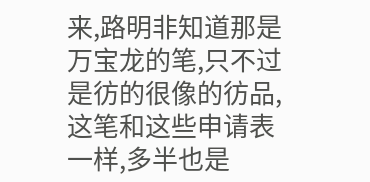来,路明非知道那是万宝龙的笔,只不过是彷的很像的彷品,这笔和这些申请表一样,多半也是